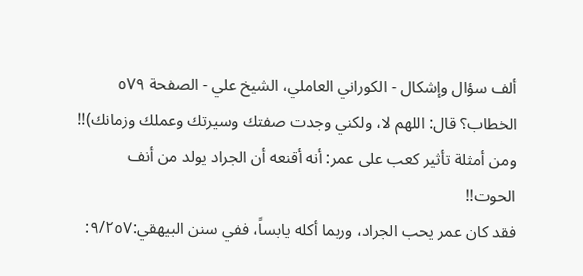ألف سؤال وإشكال - الكوراني العاملي، الشيخ علي - الصفحة ٥٧٩
الخطاب؟ قال: اللهم لا، ولكني وجدت صفتك وسيرتك وعملك وزمانك)!!
ومن أمثلة تأثير كعب على عمر: أنه أقنعه أن الجراد يولد من أنف الحوت!!
فقد كان عمر يحب الجراد، وربما أكله يابساً، ففي سنن البيهقي:٩/٢٥٧: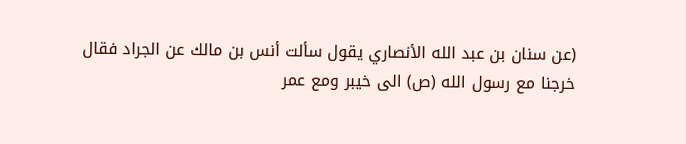(عن سنان بن عبد الله الأنصاري يقول سألت أنس بن مالك عن الجراد فقال خرجنا مع رسول الله (ص) الى خيبر ومع عمر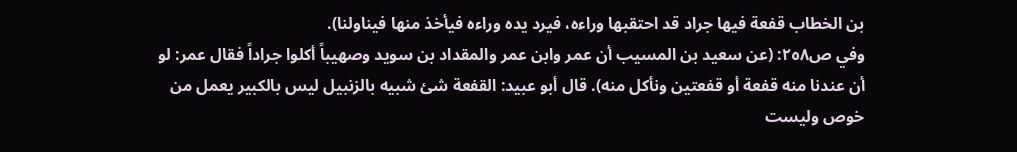بن الخطاب قفعة فيها جراد قد احتقبها وراءه، فيرد يده وراءه فيأخذ منها فيناولنا).
وفي ص٢٥٨: (عن سعيد بن المسيب أن عمر وابن عمر والمقداد بن سويد وصهيباً أكلوا جراداً فقال عمر: لو أن عندنا منه قفعة أو قفعتين ونأكل منه). قال أبو عبيد: القفعة شئ شبيه بالزنبيل ليس بالكبير يعمل من خوص وليست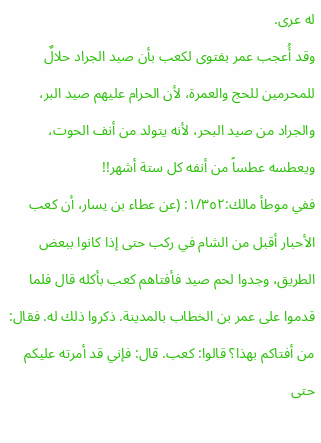له عرى.
وقد أُعجب عمر بفتوى لكعب بأن صيد الجراد حلالٌ للمحرمين للحج والعمرة، لأن الحرام عليهم صيد البر، والجراد من صيد البحر، لأنه يتولد من أنف الحوت، ويعطسه عطساً من أنفه كل ستة أشهر!!
ففي موطأ مالك:١/٣٥٢: (عن عطاء بن يسار، أن كعب الأحبار أقبل من الشام في ركب حتى إذا كانوا ببعض الطريق، وجدوا لحم صيد فأفتاهم كعب بأكله قال فلما قدموا على عمر بن الخطاب بالمدينة. ذكروا ذلك له. فقال: من أفتاكم بهذا؟ قالوا: كعب. قال: فإني قد أمرته عليكم حتى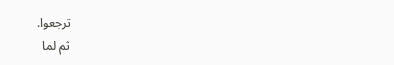ترجعوا.
ثم لما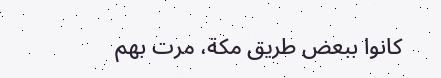كانوا ببعض طريق مكة، مرت بهم